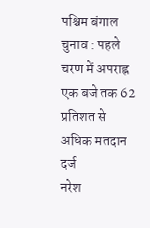पश्चिम बंगाल चुनाव : पहले चरण में अपराह्न एक बजे तक 62 प्रतिशत से अधिक मतदान दर्ज
नरेश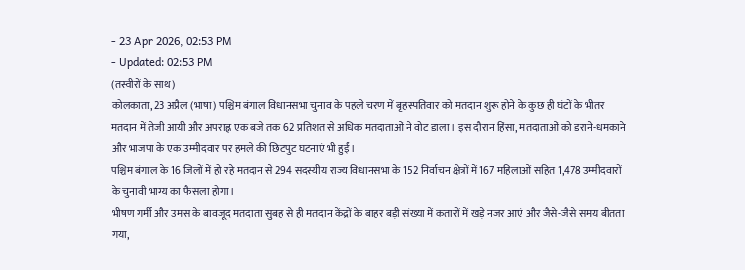- 23 Apr 2026, 02:53 PM
- Updated: 02:53 PM
(तस्वीरों के साथ)
कोलकाता, 23 अप्रैल (भाषा) पश्चिम बंगाल विधानसभा चुनाव के पहले चरण में बृहस्पतिवार को मतदान शुरू होने के कुछ ही घंटों के भीतर मतदान में तेजी आयी और अपराह्न एक बजे तक 62 प्रतिशत से अधिक मतदाताओं ने वोट डाला। इस दौरान हिंसा, मतदाताओं को डराने-धमकाने और भाजपा के एक उम्मीदवार पर हमले की छिटपुट घटनाएं भी हुईं।
पश्चिम बंगाल के 16 जिलों में हो रहे मतदान से 294 सदस्यीय राज्य विधानसभा के 152 निर्वाचन क्षेत्रों में 167 महिलाओं सहित 1,478 उम्मीदवारों के चुनावी भाग्य का फैसला होगा।
भीषण गर्मी और उमस के बावजूद मतदाता सुबह से ही मतदान केंद्रों के बाहर बड़ी संख्या में कतारों में खड़े नजर आएं और जैसे-जैसे समय बीतता गया,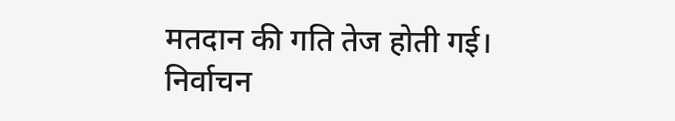मतदान की गति तेज होती गई।
निर्वाचन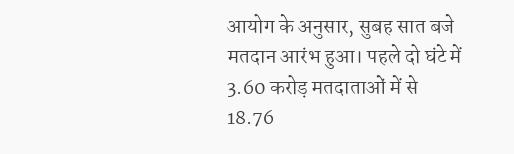आयोग के अनुसार, सुबह सात बजे मतदान आरंभ हुआ। पहले दो घंटे में 3.60 करोड़ मतदाताओं में से 18.76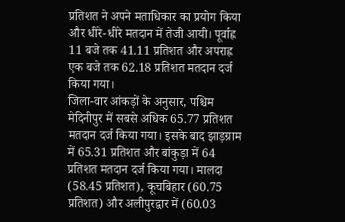प्रतिशत ने अपने मताधिकार का प्रयोग किया और धीरे-धीरे मतदान में तेजी आयी। पूर्वाह्न 11 बजे तक 41.11 प्रतिशत और अपराह्न एक बजे तक 62.18 प्रतिशत मतदान दर्ज किया गया।
जिला-वार आंकड़ों के अनुसार, पश्चिम मेदिनीपुर में सबसे अधिक 65.77 प्रतिशत मतदान दर्ज किया गया। इसके बाद झाड़ग्राम में 65.31 प्रतिशत और बांकुड़ा में 64 प्रतिशत मतदान दर्ज किया गया। मालदा (58.45 प्रतिशत), कूचबिहार (60.75 प्रतिशत) और अलीपुरद्वार में (60.03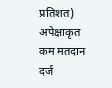प्रतिशत) अपेक्षाकृत कम मतदान दर्ज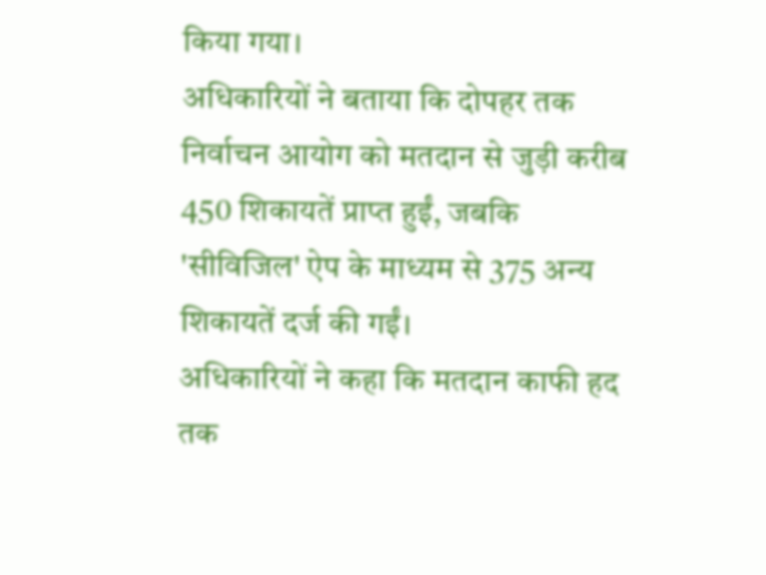किया गया।
अधिकारियों ने बताया कि दोपहर तक निर्वाचन आयोग को मतदान से जुड़ी करीब 450 शिकायतें प्राप्त हुईं, जबकि 'सीविजिल' ऐप के माध्यम से 375 अन्य शिकायतें दर्ज की गईं।
अधिकारियों ने कहा कि मतदान काफी हद तक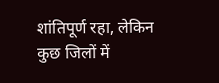शांतिपूर्ण रहा, लेकिन कुछ जिलों में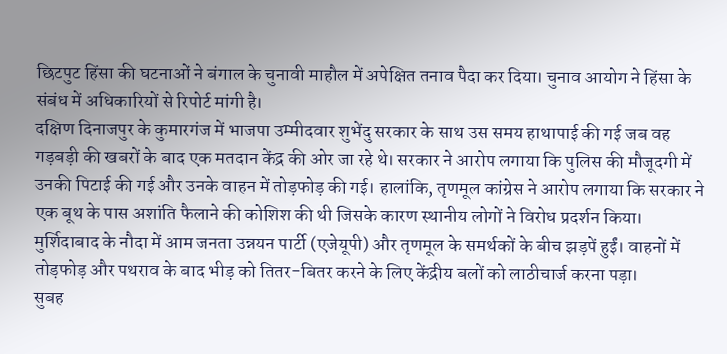छिटपुट हिंसा की घटनाओं ने बंगाल के चुनावी माहौल में अपेक्षित तनाव पैदा कर दिया। चुनाव आयोग ने हिंसा के संबंध में अधिकारियों से रिपोर्ट मांगी है।
दक्षिण दिनाजपुर के कुमारगंज में भाजपा उम्मीदवार शुभेंदु सरकार के साथ उस समय हाथापाई की गई जब वह गड़बड़ी की खबरों के बाद एक मतदान केंद्र की ओर जा रहे थे। सरकार ने आरोप लगाया कि पुलिस की मौजूदगी में उनकी पिटाई की गई और उनके वाहन में तोड़फोड़ की गई। हालांकि, तृणमूल कांग्रेस ने आरोप लगाया कि सरकार ने एक बूथ के पास अशांति फैलाने की कोशिश की थी जिसके कारण स्थानीय लोगों ने विरोध प्रदर्शन किया।
मुर्शिदाबाद के नौदा में आम जनता उन्नयन पार्टी (एजेयूपी) और तृणमूल के समर्थकों के बीच झड़पें हुईं। वाहनों में तोड़फोड़ और पथराव के बाद भीड़ को तितर-बितर करने के लिए केंद्रीय बलों को लाठीचार्ज करना पड़ा।
सुबह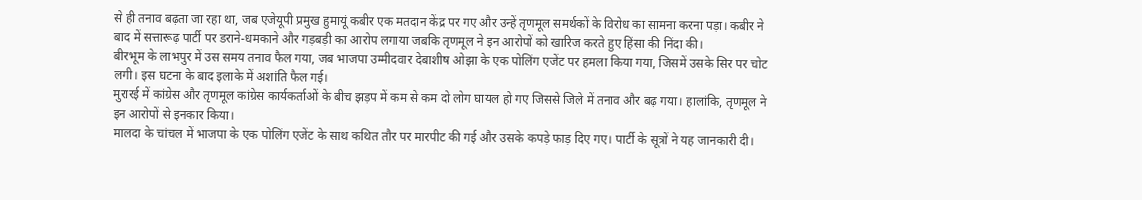से ही तनाव बढ़ता जा रहा था, जब एजेयूपी प्रमुख हुमायूं कबीर एक मतदान केंद्र पर गए और उन्हें तृणमूल समर्थकों के विरोध का सामना करना पड़ा। कबीर ने बाद में सत्तारूढ़ पार्टी पर डराने-धमकाने और गड़बड़ी का आरोप लगाया जबकि तृणमूल ने इन आरोपों को खारिज करते हुए हिंसा की निंदा की।
बीरभूम के लाभपुर में उस समय तनाव फैल गया, जब भाजपा उम्मीदवार देबाशीष ओझा के एक पोलिंग एजेंट पर हमला किया गया, जिसमें उसके सिर पर चोट लगी। इस घटना के बाद इलाके में अशांति फैल गई।
मुरारई में कांग्रेस और तृणमूल कांग्रेस कार्यकर्ताओं के बीच झड़प में कम से कम दो लोग घायल हो गए जिससे जिले में तनाव और बढ़ गया। हालांकि, तृणमूल ने इन आरोपों से इनकार किया।
मालदा के चांचल में भाजपा के एक पोलिंग एजेंट के साथ कथित तौर पर मारपीट की गई और उसके कपड़े फाड़ दिए गए। पार्टी के सूत्रों ने यह जानकारी दी।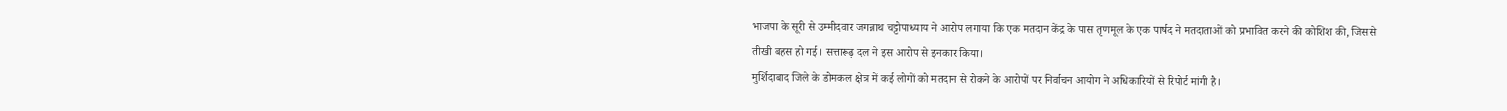भाजपा के सूरी से उम्मीदवार जगन्नाथ चट्टोपाध्याय ने आरोप लगाया कि एक मतदान केंद्र के पास तृणमूल के एक पार्षद ने मतदाताओं को प्रभावित करने की कोशिश की, जिससे तीखी बहस हो गई। सत्तारूढ़ दल ने इस आरोप से इनकार किया।
मुर्शिदाबाद जिले के डोमकल क्षेत्र में कई लोगों को मतदान से रोकने के आरोपों पर निर्वाचन आयोग ने अधिकारियों से रिपोर्ट मांगी है।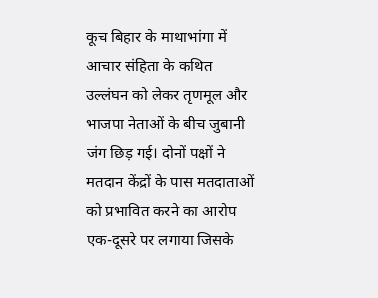कूच बिहार के माथाभांगा में आचार संहिता के कथित उल्लंघन को लेकर तृणमूल और भाजपा नेताओं के बीच जुबानी जंग छिड़ गई। दोनों पक्षों ने मतदान केंद्रों के पास मतदाताओं को प्रभावित करने का आरोप एक-दूसरे पर लगाया जिसके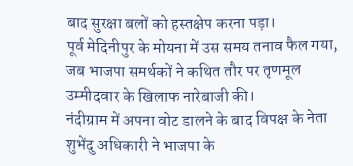बाद सुरक्षा बलों को हस्तक्षेप करना पड़ा।
पूर्व मेदिनीपुर के मोयना में उस समय तनाव फैल गया, जब भाजपा समर्थकों ने कथित तौर पर तृणमूल उम्मीदवार के खिलाफ नारेबाजी की।
नंदीग्राम में अपना वोट डालने के बाद विपक्ष के नेता शुभेंदु अधिकारी ने भाजपा के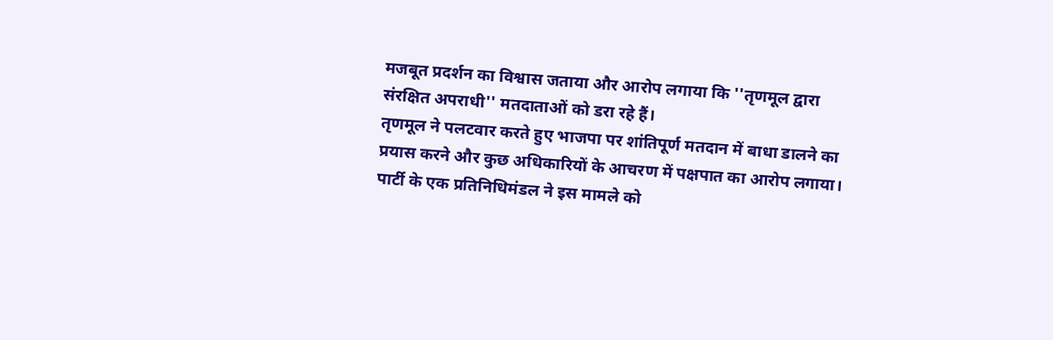मजबूत प्रदर्शन का विश्वास जताया और आरोप लगाया कि ''तृणमूल द्वारा संरक्षित अपराधी'' मतदाताओं को डरा रहे हैं।
तृणमूल ने पलटवार करते हुए भाजपा पर शांतिपूर्ण मतदान में बाधा डालने का प्रयास करने और कुछ अधिकारियों के आचरण में पक्षपात का आरोप लगाया। पार्टी के एक प्रतिनिधिमंडल ने इस मामले को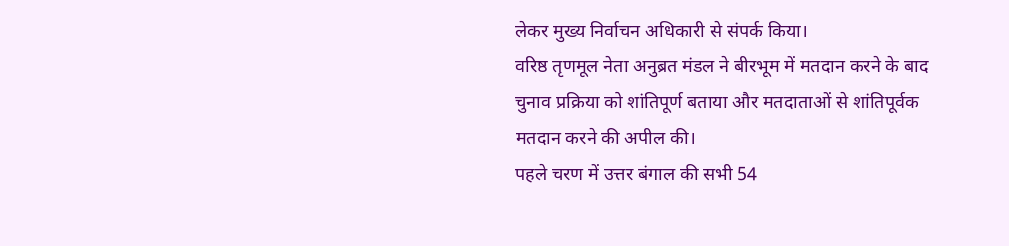लेकर मुख्य निर्वाचन अधिकारी से संपर्क किया।
वरिष्ठ तृणमूल नेता अनुब्रत मंडल ने बीरभूम में मतदान करने के बाद चुनाव प्रक्रिया को शांतिपूर्ण बताया और मतदाताओं से शांतिपूर्वक मतदान करने की अपील की।
पहले चरण में उत्तर बंगाल की सभी 54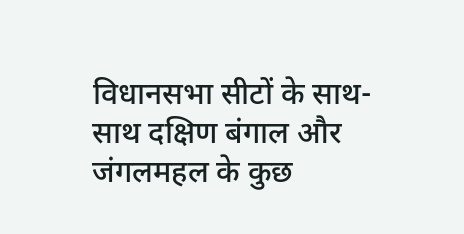विधानसभा सीटों के साथ-साथ दक्षिण बंगाल और जंगलमहल के कुछ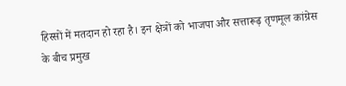हिस्सों में मतदान हो रहा है। इन क्षेत्रों को भाजपा और सत्तारूढ़ तृणमूल कांग्रेस के बीच प्रमुख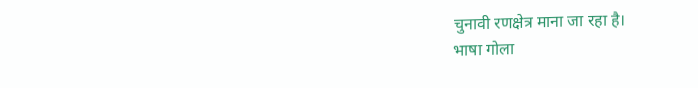चुनावी रणक्षेत्र माना जा रहा है।
भाषा गोला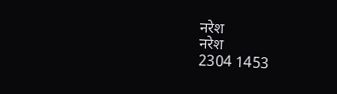नरेश
नरेश
2304 1453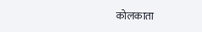कोलकाता